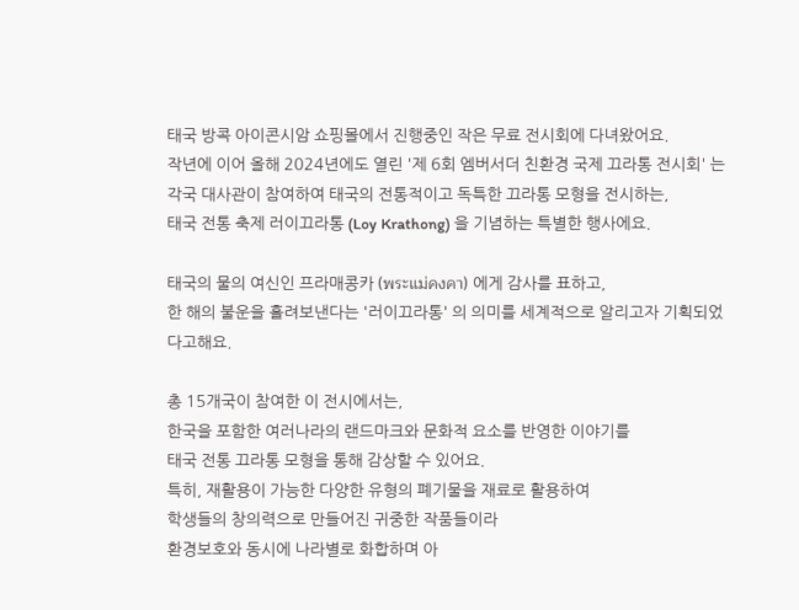태국 방콕 아이콘시암 쇼핑몰에서 진행중인 작은 무료 전시회에 다녀왔어요.
작년에 이어 올해 2024년에도 열린 '제 6회 엠버서더 친환경 국제 끄라통 전시회' 는
각국 대사관이 참여하여 태국의 전통적이고 독특한 끄라통 모형을 전시하는,
태국 전통 축제 러이끄라통 (Loy Krathong) 을 기념하는 특별한 행사에요.

태국의 물의 여신인 프라매콩카 (พระแม่คงคา) 에게 감사를 표하고,
한 해의 불운을 흘려보낸다는 '러이끄라통' 의 의미를 세계적으로 알리고자 기획되었다고해요.

총 15개국이 참여한 이 전시에서는,
한국을 포함한 여러나라의 랜드마크와 문화적 요소를 반영한 이야기를
태국 전통 끄라통 모형을 통해 감상할 수 있어요.
특히, 재활용이 가능한 다양한 유형의 폐기물을 재료로 활용하여
학생들의 창의력으로 만들어진 귀중한 작품들이라
환경보호와 동시에 나라별로 화합하며 아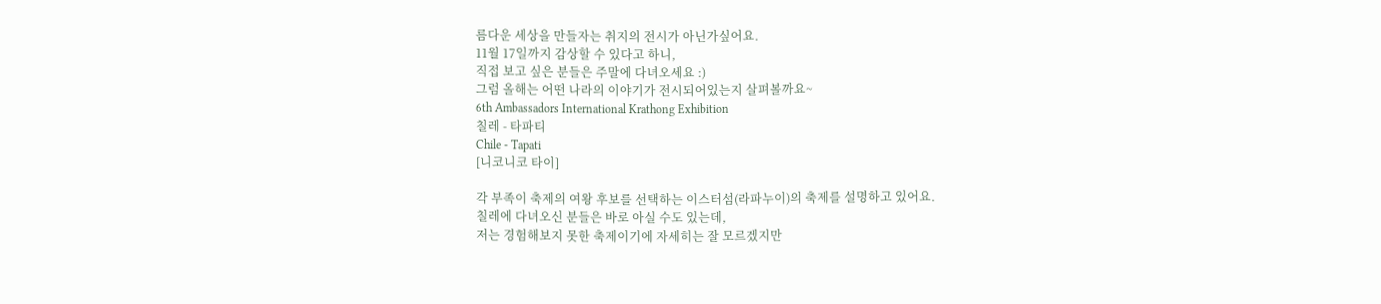름다운 세상을 만들자는 취지의 전시가 아닌가싶어요.
11월 17일까지 감상할 수 있다고 하니,
직접 보고 싶은 분들은 주말에 다녀오세요 :)
그럼 올해는 어떤 나라의 이야기가 전시되어있는지 살펴볼까요~
6th Ambassadors International Krathong Exhibition
칠레 - 타파티
Chile - Tapati
[니코니코 타이]

각 부족이 축제의 여왕 후보를 선택하는 이스터섬(라파누이)의 축제를 설명하고 있어요.
칠레에 다녀오신 분들은 바로 아실 수도 있는데,
저는 경험해보지 못한 축제이기에 자세히는 잘 모르겠지만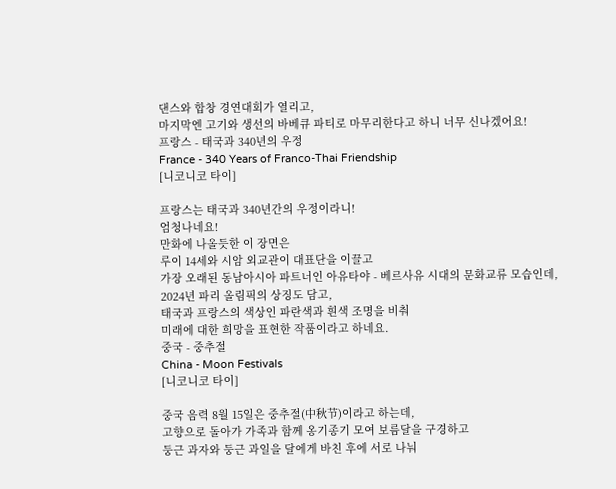댄스와 합창 경연대회가 열리고,
마지막엔 고기와 생선의 바베큐 파티로 마무리한다고 하니 너무 신나겠어요!
프랑스 - 태국과 340년의 우정
France - 340 Years of Franco-Thai Friendship
[니코니코 타이]

프랑스는 태국과 340년간의 우정이라니!
엄청나네요!
만화에 나올듯한 이 장면은
루이 14세와 시암 외교관이 대표단을 이끌고
가장 오래된 동남아시아 파트너인 아유타야 - 베르사유 시대의 문화교류 모습인데,
2024년 파리 올림픽의 상징도 담고,
태국과 프랑스의 색상인 파란색과 흰색 조명을 비춰
미래에 대한 희망을 표현한 작품이라고 하네요.
중국 - 중추절
China - Moon Festivals
[니코니코 타이]

중국 음력 8월 15일은 중추절(中秋节)이라고 하는데,
고향으로 돌아가 가족과 함께 옹기종기 모여 보름달을 구경하고
둥근 과자와 둥근 과일을 달에게 바친 후에 서로 나눠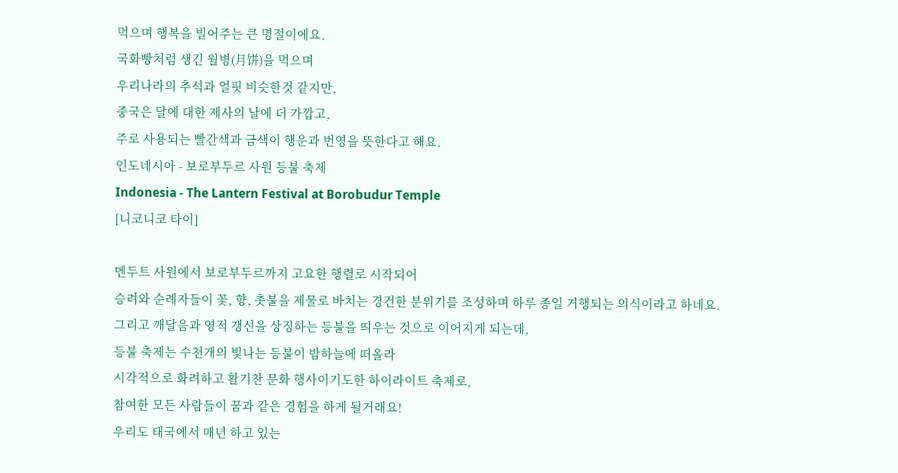먹으며 행복을 빌어주는 큰 명절이에요.
국화빵처럼 생긴 월병(月饼)을 먹으며
우리나라의 추석과 얼핏 비슷한것 같지만,
중국은 달에 대한 제사의 날에 더 가깝고,
주로 사용되는 빨간색과 금색이 행운과 번영을 뜻한다고 해요.
인도네시아 - 보로부두르 사원 등불 축제
Indonesia - The Lantern Festival at Borobudur Temple
[니코니코 타이]

멘두트 사원에서 보로부두르까지 고요한 행렬로 시작되어
승려와 순례자들이 꽃, 향, 촛불을 제물로 바치는 경건한 분위기를 조성하며 하루 종일 거행되는 의식이라고 하네요.
그리고 깨달음과 영적 갱신을 상징하는 등불을 띄우는 것으로 이어지게 되는데,
등불 축제는 수천개의 빛나는 등불이 밤하늘에 떠올라
시각적으로 화려하고 활기찬 문화 행사이기도한 하이라이트 축제로,
참여한 모든 사람들이 꿈과 같은 경험을 하게 될거래요!
우리도 태국에서 매년 하고 있는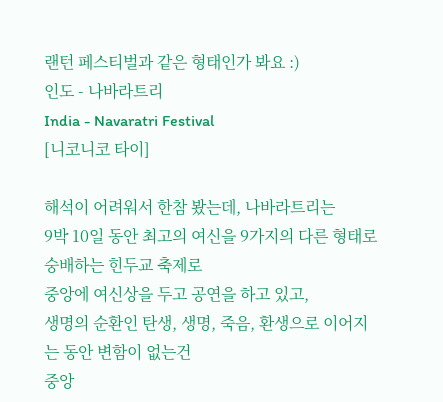랜턴 페스티벌과 같은 형태인가 봐요 :)
인도 - 나바라트리
India - Navaratri Festival
[니코니코 타이]

해석이 어려워서 한참 봤는데, 나바라트리는
9박 10일 동안 최고의 여신을 9가지의 다른 형태로 숭배하는 힌두교 축제로
중앙에 여신상을 두고 공연을 하고 있고,
생명의 순환인 탄생, 생명, 죽음, 환생으로 이어지는 동안 변함이 없는건
중앙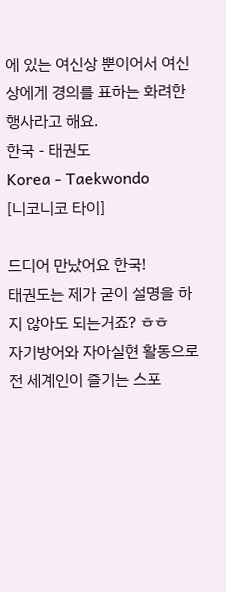에 있는 여신상 뿐이어서 여신상에게 경의를 표하는 화려한 행사라고 해요.
한국 - 태권도
Korea - Taekwondo
[니코니코 타이]

드디어 만났어요 한국!
태권도는 제가 굳이 설명을 하지 않아도 되는거죠? ㅎㅎ
자기방어와 자아실현 활동으로 전 세계인이 즐기는 스포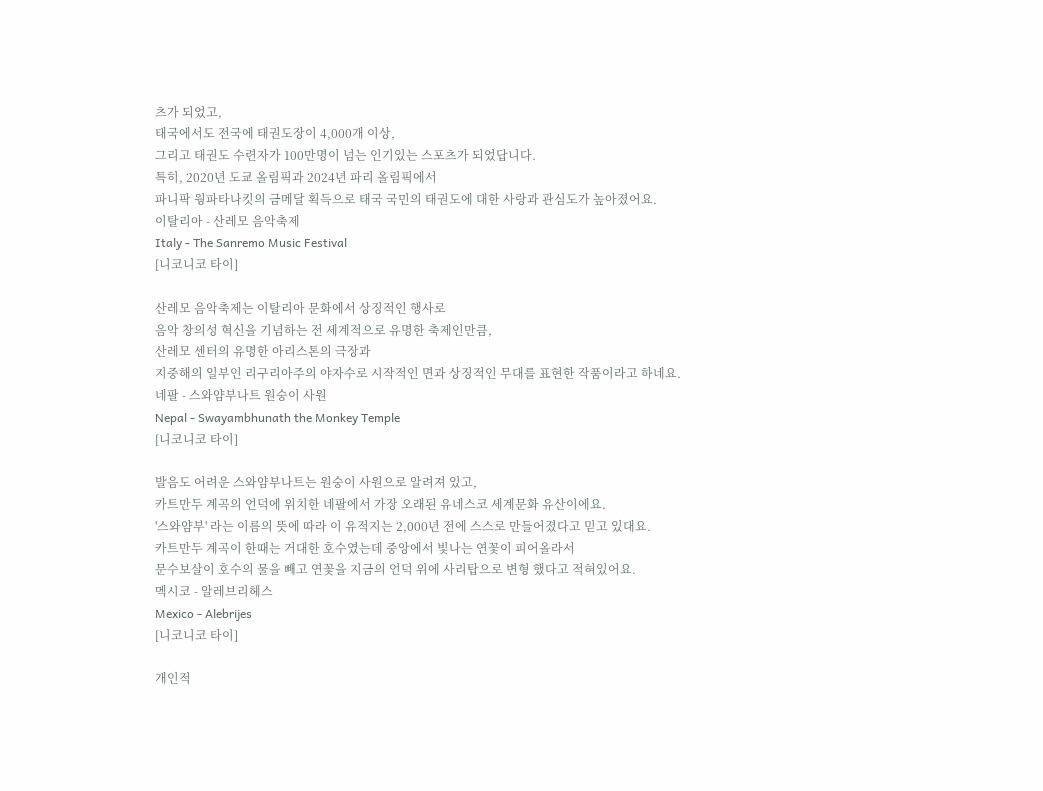츠가 되었고,
태국에서도 전국에 태권도장이 4,000개 이상,
그리고 태권도 수련자가 100만명이 넘는 인기있는 스포츠가 되었답니다.
특히, 2020년 도쿄 올림픽과 2024년 파리 올림픽에서
파니팍 웡파타나킷의 금메달 획득으로 태국 국민의 태권도에 대한 사랑과 관심도가 높아졌어요.
이탈리아 - 산레모 음악축제
Italy - The Sanremo Music Festival
[니코니코 타이]

산레모 음악축제는 이탈리아 문화에서 상징적인 행사로
음악 창의성 혁신을 기념하는 전 세계적으로 유명한 축제인만큼,
산레모 센터의 유명한 아리스톤의 극장과
지중해의 일부인 리구리아주의 야자수로 시작적인 면과 상징적인 무대를 표현한 작품이라고 하네요.
네팔 - 스와얌부나트 원숭이 사원
Nepal - Swayambhunath the Monkey Temple
[니코니코 타이]

발음도 어려운 스와얌부나트는 원숭이 사원으로 알려져 있고,
카트만두 계곡의 언덕에 위치한 네팔에서 가장 오래된 유네스코 세계문화 유산이에요.
'스와얌부' 라는 이름의 뜻에 따라 이 유적지는 2,000년 전에 스스로 만들어졌다고 믿고 있대요.
카트만두 계곡이 한때는 거대한 호수였는데 중앙에서 빛나는 연꽃이 피어올라서
문수보살이 호수의 물을 빼고 연꽃을 지금의 언덕 위에 사리탑으로 변형 했다고 적혀있어요.
멕시코 - 알레브리헤스
Mexico - Alebrijes
[니코니코 타이]

개인적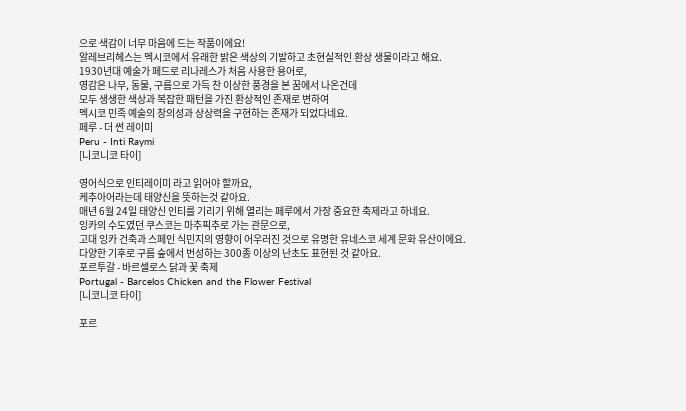으로 색감이 너무 마음에 드는 작품이에요!
알레브리헤스는 멕시코에서 유래한 밝은 색상의 기발하고 초현실적인 환상 생물이라고 해요.
1930년대 예술가 페드로 리나레스가 처음 사용한 용어로,
영감은 나무, 동물, 구름으로 가득 찬 이상한 풍경을 본 꿈에서 나온건데
모두 생생한 색상과 복잡한 패턴을 가진 환상적인 존재로 변하여
멕시코 민족 예술의 창의성과 상상력을 구현하는 존재가 되었다네요.
페루 - 더 썬 레이미
Peru - Inti Raymi
[니코니코 타이]

영어식으로 인티레이미 라고 읽어야 할까요,
케추아어라는데 태양신을 뜻하는것 같아요.
매년 6월 24일 태양신 인티를 기리기 위해 열리는 페루에서 가장 중요한 축제라고 하네요.
잉카의 수도였던 쿠스코는 마추픽추로 가는 관문으로,
고대 잉카 건축과 스페인 식민지의 영향이 어우러진 것으로 유명한 유네스코 세계 문화 유산이에요.
다양한 기후로 구름 숲에서 번성하는 300종 이상의 난초도 표현된 것 같아요.
포르투갈 - 바르셀로스 닭과 꽃 축제
Portugal - Barcelos Chicken and the Flower Festival
[니코니코 타이]

포르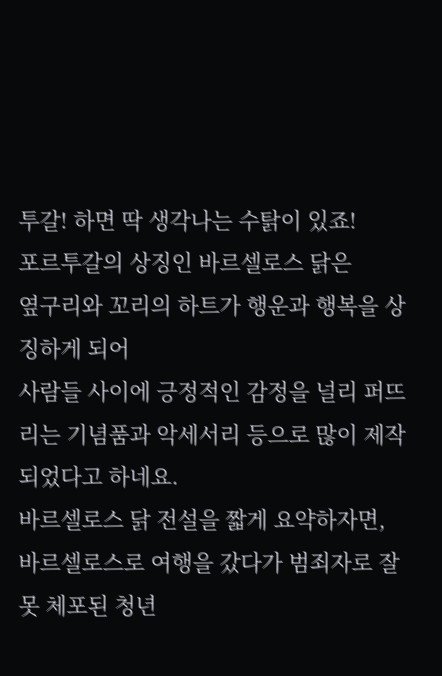투갈! 하면 딱 생각나는 수탉이 있죠!
포르투갈의 상징인 바르셀로스 닭은
옆구리와 꼬리의 하트가 행운과 행복을 상징하게 되어
사람들 사이에 긍정적인 감정을 널리 퍼뜨리는 기념품과 악세서리 등으로 많이 제작 되었다고 하네요.
바르셀로스 닭 전설을 짧게 요약하자면,
바르셀로스로 여행을 갔다가 범죄자로 잘못 체포된 청년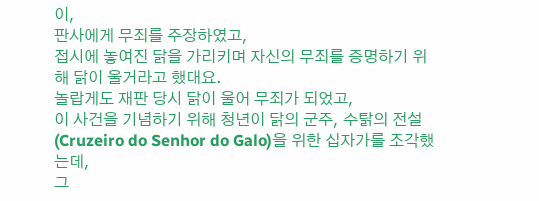이,
판사에게 무죄를 주장하였고,
접시에 놓여진 닭을 가리키며 자신의 무죄를 증명하기 위해 닭이 울거라고 했대요.
놀랍게도 재판 당시 닭이 울어 무죄가 되었고,
이 사건을 기념하기 위해 청년이 닭의 군주, 수탉의 전설(Cruzeiro do Senhor do Galo)을 위한 십자가를 조각했는데,
그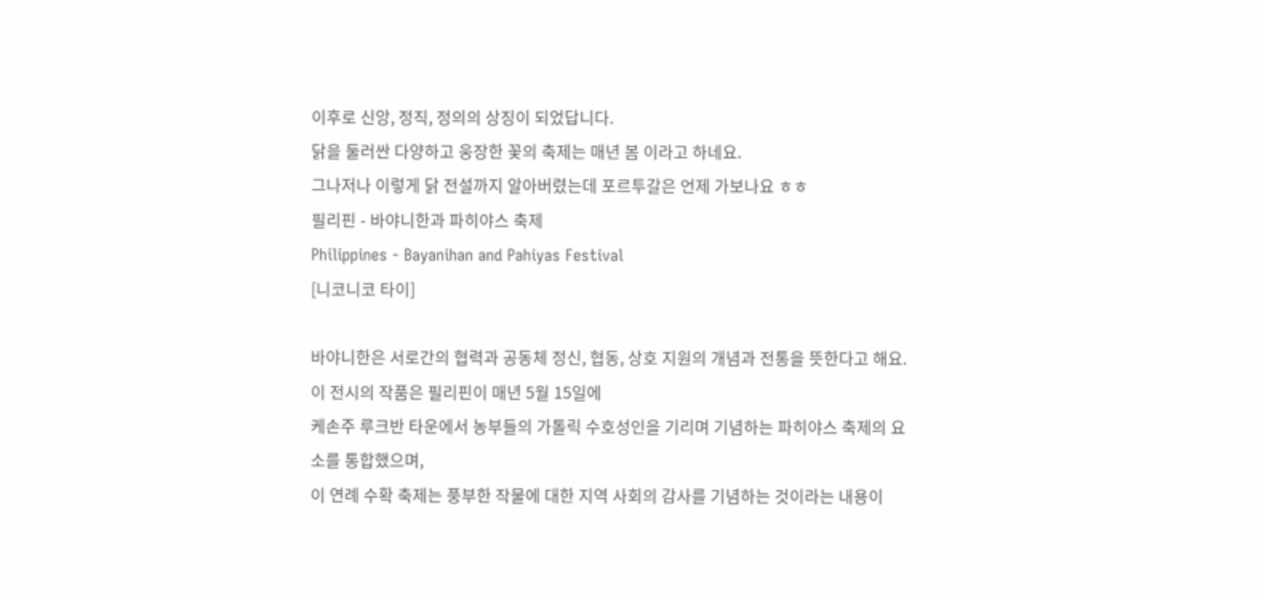이후로 신앙, 정직, 정의의 상징이 되었답니다.
닭을 둘러싼 다양하고 웅장한 꽃의 축제는 매년 봄 이라고 하네요.
그나저나 이렇게 닭 전설까지 알아버렸는데 포르투갈은 언제 가보나요 ㅎㅎ
필리핀 - 바야니한과 파히야스 축제
Philippines - Bayanihan and Pahiyas Festival
[니코니코 타이]

바야니한은 서로간의 협력과 공동체 정신, 협동, 상호 지원의 개념과 전통을 뜻한다고 해요.
이 전시의 작품은 필리핀이 매년 5월 15일에
케손주 루크반 타운에서 농부들의 가톨릭 수호성인을 기리며 기념하는 파히야스 축제의 요소를 통합했으며,
이 연례 수확 축제는 풍부한 작물에 대한 지역 사회의 감사를 기념하는 것이라는 내용이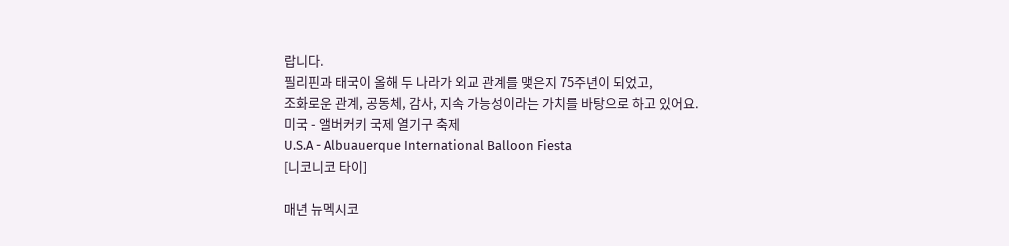랍니다.
필리핀과 태국이 올해 두 나라가 외교 관계를 맺은지 75주년이 되었고,
조화로운 관계, 공동체, 감사, 지속 가능성이라는 가치를 바탕으로 하고 있어요.
미국 - 앨버커키 국제 열기구 축제
U.S.A - Albuauerque International Balloon Fiesta
[니코니코 타이]

매년 뉴멕시코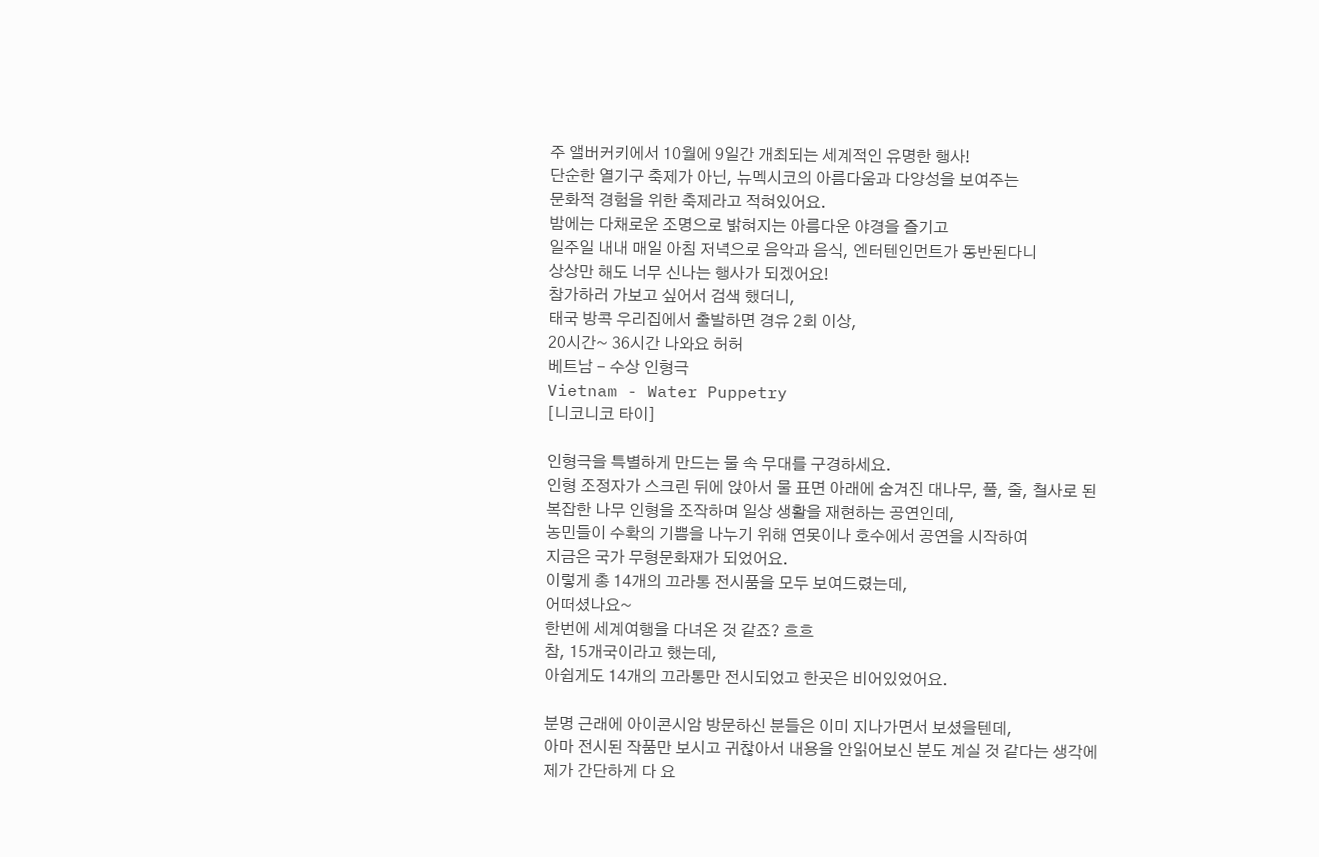주 앨버커키에서 10월에 9일간 개최되는 세계적인 유명한 행사!
단순한 열기구 축제가 아닌, 뉴멕시코의 아름다움과 다양성을 보여주는
문화적 경험을 위한 축제라고 적혀있어요.
밤에는 다채로운 조명으로 밝혀지는 아름다운 야경을 즐기고
일주일 내내 매일 아침 저녁으로 음악과 음식, 엔터텐인먼트가 동반된다니
상상만 해도 너무 신나는 행사가 되겠어요!
참가하러 가보고 싶어서 검색 했더니,
태국 방콕 우리집에서 출발하면 경유 2회 이상,
20시간~ 36시간 나와요 허허
베트남 - 수상 인형극
Vietnam - Water Puppetry
[니코니코 타이]

인형극을 특별하게 만드는 물 속 무대를 구경하세요.
인형 조정자가 스크린 뒤에 앉아서 물 표면 아래에 숨겨진 대나무, 풀, 줄, 철사로 된
복잡한 나무 인형을 조작하며 일상 생활을 재현하는 공연인데,
농민들이 수확의 기쁨을 나누기 위해 연못이나 호수에서 공연을 시작하여
지금은 국가 무형문화재가 되었어요.
이렇게 총 14개의 끄라통 전시품을 모두 보여드렸는데,
어떠셨나요~
한번에 세계여행을 다녀온 것 같죠? 흐흐
참, 15개국이라고 했는데,
아쉽게도 14개의 끄라통만 전시되었고 한곳은 비어있었어요.

분명 근래에 아이콘시암 방문하신 분들은 이미 지나가면서 보셨을텐데,
아마 전시된 작품만 보시고 귀찮아서 내용을 안읽어보신 분도 계실 것 같다는 생각에
제가 간단하게 다 요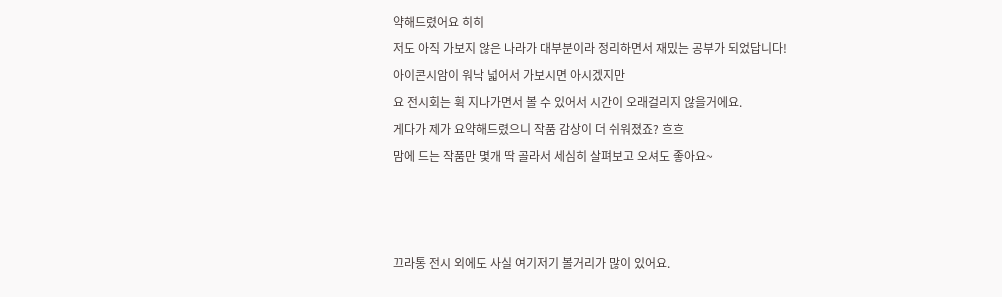약해드렸어요 히히
저도 아직 가보지 않은 나라가 대부분이라 정리하면서 재밌는 공부가 되었답니다!
아이콘시암이 워낙 넓어서 가보시면 아시겠지만
요 전시회는 휙 지나가면서 볼 수 있어서 시간이 오래걸리지 않을거에요.
게다가 제가 요약해드렸으니 작품 감상이 더 쉬워졌죠? 흐흐
맘에 드는 작품만 몇개 딱 골라서 세심히 살펴보고 오셔도 좋아요~



끄라통 전시 외에도 사실 여기저기 볼거리가 많이 있어요.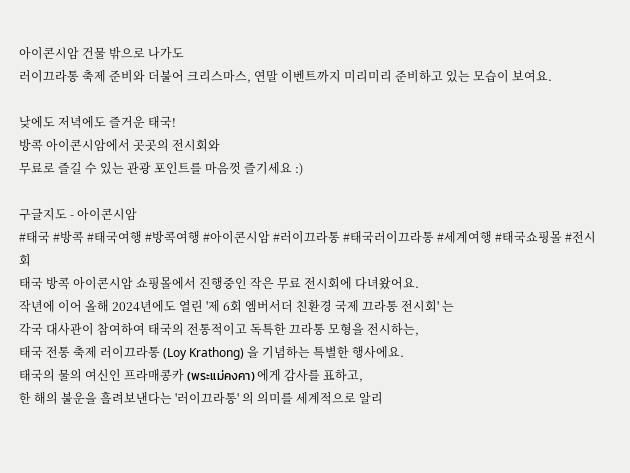아이콘시암 건물 밖으로 나가도
러이끄라통 축제 준비와 더불어 크리스마스, 연말 이벤트까지 미리미리 준비하고 있는 모습이 보여요.

낮에도 저녁에도 즐거운 태국!
방콕 아이콘시암에서 곳곳의 전시회와
무료로 즐길 수 있는 관광 포인트를 마음껏 즐기세요 :)

구글지도 - 아이콘시암
#태국 #방콕 #태국여행 #방콕여행 #아이콘시암 #러이끄라통 #태국러이끄라통 #세계여행 #태국쇼핑몰 #전시회
태국 방콕 아이콘시암 쇼핑몰에서 진행중인 작은 무료 전시회에 다녀왔어요.
작년에 이어 올해 2024년에도 열린 '제 6회 엠버서더 친환경 국제 끄라통 전시회' 는
각국 대사관이 참여하여 태국의 전통적이고 독특한 끄라통 모형을 전시하는,
태국 전통 축제 러이끄라통 (Loy Krathong) 을 기념하는 특별한 행사에요.
태국의 물의 여신인 프라매콩카 (พระแม่คงคา) 에게 감사를 표하고,
한 해의 불운을 흘려보낸다는 '러이끄라통' 의 의미를 세계적으로 알리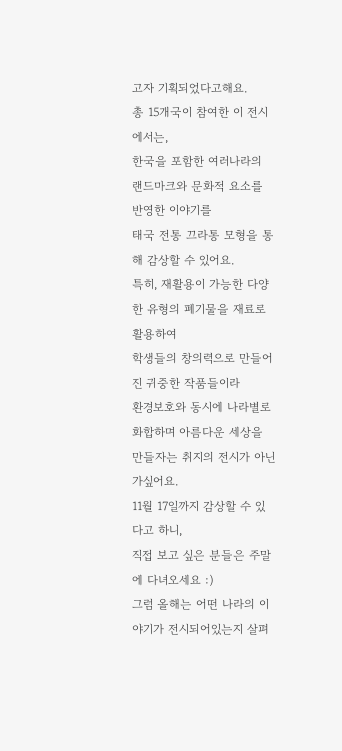고자 기획되었다고해요.
총 15개국이 참여한 이 전시에서는,
한국을 포함한 여러나라의 랜드마크와 문화적 요소를 반영한 이야기를
태국 전통 끄라통 모형을 통해 감상할 수 있어요.
특히, 재활용이 가능한 다양한 유형의 폐기물을 재료로 활용하여
학생들의 창의력으로 만들어진 귀중한 작품들이라
환경보호와 동시에 나라별로 화합하며 아름다운 세상을 만들자는 취지의 전시가 아닌가싶어요.
11월 17일까지 감상할 수 있다고 하니,
직접 보고 싶은 분들은 주말에 다녀오세요 :)
그럼 올해는 어떤 나라의 이야기가 전시되어있는지 살펴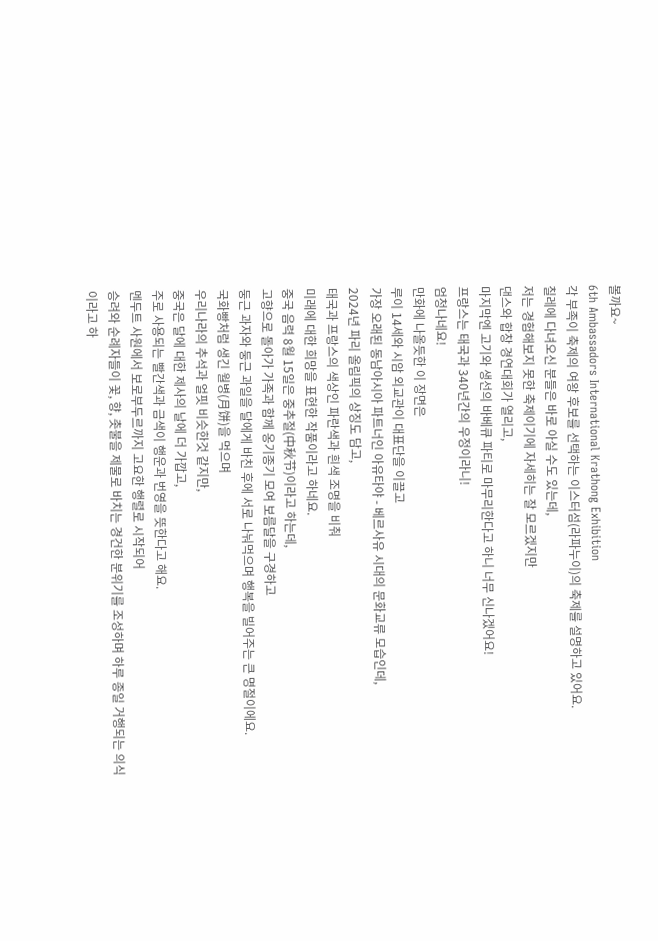볼까요~
6th Ambassadors International Krathong Exhibition
각 부족이 축제의 여왕 후보를 선택하는 이스터섬(라파누이)의 축제를 설명하고 있어요.
칠레에 다녀오신 분들은 바로 아실 수도 있는데,
저는 경험해보지 못한 축제이기에 자세히는 잘 모르겠지만
댄스와 합창 경연대회가 열리고,
마지막엔 고기와 생선의 바베큐 파티로 마무리한다고 하니 너무 신나겠어요!
프랑스는 태국과 340년간의 우정이라니!
엄청나네요!
만화에 나올듯한 이 장면은
루이 14세와 시암 외교관이 대표단을 이끌고
가장 오래된 동남아시아 파트너인 아유타야 - 베르사유 시대의 문화교류 모습인데,
2024년 파리 올림픽의 상징도 담고,
태국과 프랑스의 색상인 파란색과 흰색 조명을 비춰
미래에 대한 희망을 표현한 작품이라고 하네요.
중국 음력 8월 15일은 중추절(中秋节)이라고 하는데,
고향으로 돌아가 가족과 함께 옹기종기 모여 보름달을 구경하고
둥근 과자와 둥근 과일을 달에게 바친 후에 서로 나눠먹으며 행복을 빌어주는 큰 명절이에요.
국화빵처럼 생긴 월병(月饼)을 먹으며
우리나라의 추석과 얼핏 비슷한것 같지만,
중국은 달에 대한 제사의 날에 더 가깝고,
주로 사용되는 빨간색과 금색이 행운과 번영을 뜻한다고 해요.
멘두트 사원에서 보로부두르까지 고요한 행렬로 시작되어
승려와 순례자들이 꽃, 향, 촛불을 제물로 바치는 경건한 분위기를 조성하며 하루 종일 거행되는 의식이라고 하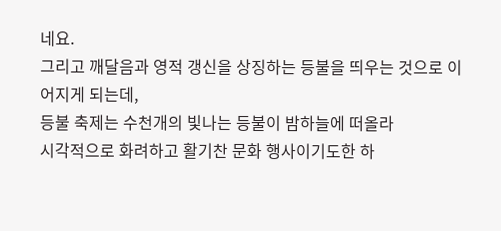네요.
그리고 깨달음과 영적 갱신을 상징하는 등불을 띄우는 것으로 이어지게 되는데,
등불 축제는 수천개의 빛나는 등불이 밤하늘에 떠올라
시각적으로 화려하고 활기찬 문화 행사이기도한 하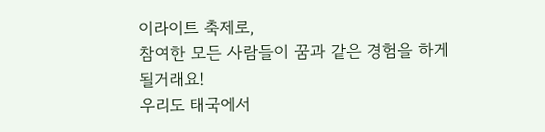이라이트 축제로,
참여한 모든 사람들이 꿈과 같은 경험을 하게 될거래요!
우리도 태국에서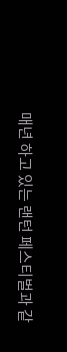매년 하고 있는 랜턴 페스티벌과 같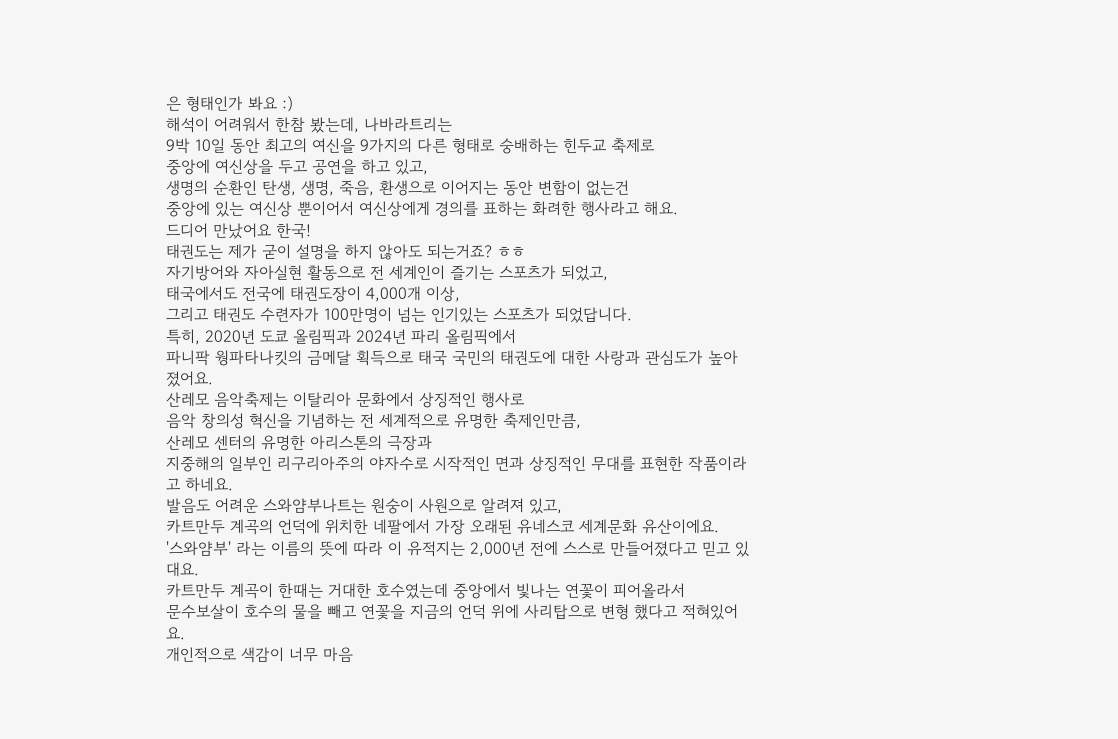은 형태인가 봐요 :)
해석이 어려워서 한참 봤는데, 나바라트리는
9박 10일 동안 최고의 여신을 9가지의 다른 형태로 숭배하는 힌두교 축제로
중앙에 여신상을 두고 공연을 하고 있고,
생명의 순환인 탄생, 생명, 죽음, 환생으로 이어지는 동안 변함이 없는건
중앙에 있는 여신상 뿐이어서 여신상에게 경의를 표하는 화려한 행사라고 해요.
드디어 만났어요 한국!
태권도는 제가 굳이 설명을 하지 않아도 되는거죠? ㅎㅎ
자기방어와 자아실현 활동으로 전 세계인이 즐기는 스포츠가 되었고,
태국에서도 전국에 태권도장이 4,000개 이상,
그리고 태권도 수련자가 100만명이 넘는 인기있는 스포츠가 되었답니다.
특히, 2020년 도쿄 올림픽과 2024년 파리 올림픽에서
파니팍 웡파타나킷의 금메달 획득으로 태국 국민의 태권도에 대한 사랑과 관심도가 높아졌어요.
산레모 음악축제는 이탈리아 문화에서 상징적인 행사로
음악 창의성 혁신을 기념하는 전 세계적으로 유명한 축제인만큼,
산레모 센터의 유명한 아리스톤의 극장과
지중해의 일부인 리구리아주의 야자수로 시작적인 면과 상징적인 무대를 표현한 작품이라고 하네요.
발음도 어려운 스와얌부나트는 원숭이 사원으로 알려져 있고,
카트만두 계곡의 언덕에 위치한 네팔에서 가장 오래된 유네스코 세계문화 유산이에요.
'스와얌부' 라는 이름의 뜻에 따라 이 유적지는 2,000년 전에 스스로 만들어졌다고 믿고 있대요.
카트만두 계곡이 한때는 거대한 호수였는데 중앙에서 빛나는 연꽃이 피어올라서
문수보살이 호수의 물을 빼고 연꽃을 지금의 언덕 위에 사리탑으로 변형 했다고 적혀있어요.
개인적으로 색감이 너무 마음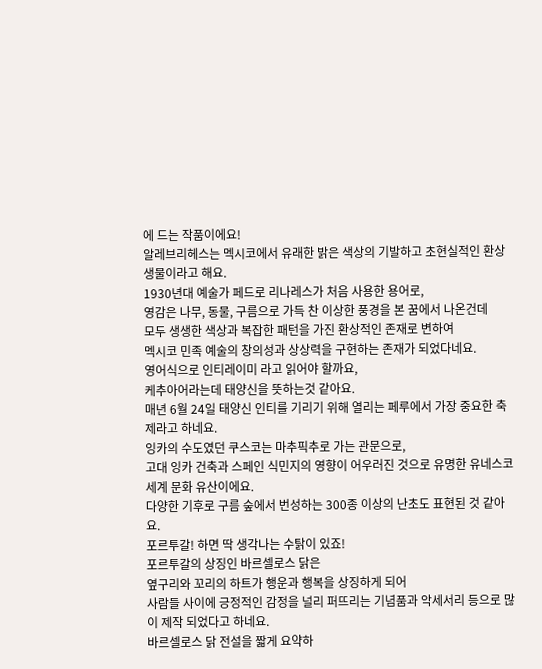에 드는 작품이에요!
알레브리헤스는 멕시코에서 유래한 밝은 색상의 기발하고 초현실적인 환상 생물이라고 해요.
1930년대 예술가 페드로 리나레스가 처음 사용한 용어로,
영감은 나무, 동물, 구름으로 가득 찬 이상한 풍경을 본 꿈에서 나온건데
모두 생생한 색상과 복잡한 패턴을 가진 환상적인 존재로 변하여
멕시코 민족 예술의 창의성과 상상력을 구현하는 존재가 되었다네요.
영어식으로 인티레이미 라고 읽어야 할까요,
케추아어라는데 태양신을 뜻하는것 같아요.
매년 6월 24일 태양신 인티를 기리기 위해 열리는 페루에서 가장 중요한 축제라고 하네요.
잉카의 수도였던 쿠스코는 마추픽추로 가는 관문으로,
고대 잉카 건축과 스페인 식민지의 영향이 어우러진 것으로 유명한 유네스코 세계 문화 유산이에요.
다양한 기후로 구름 숲에서 번성하는 300종 이상의 난초도 표현된 것 같아요.
포르투갈! 하면 딱 생각나는 수탉이 있죠!
포르투갈의 상징인 바르셀로스 닭은
옆구리와 꼬리의 하트가 행운과 행복을 상징하게 되어
사람들 사이에 긍정적인 감정을 널리 퍼뜨리는 기념품과 악세서리 등으로 많이 제작 되었다고 하네요.
바르셀로스 닭 전설을 짧게 요약하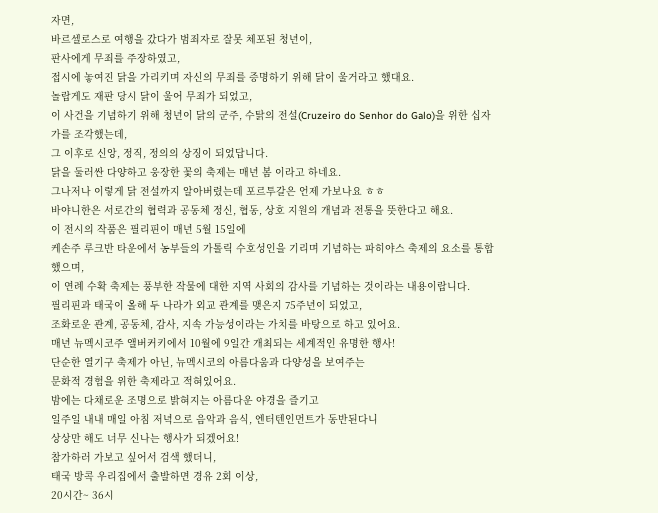자면,
바르셀로스로 여행을 갔다가 범죄자로 잘못 체포된 청년이,
판사에게 무죄를 주장하였고,
접시에 놓여진 닭을 가리키며 자신의 무죄를 증명하기 위해 닭이 울거라고 했대요.
놀랍게도 재판 당시 닭이 울어 무죄가 되었고,
이 사건을 기념하기 위해 청년이 닭의 군주, 수탉의 전설(Cruzeiro do Senhor do Galo)을 위한 십자가를 조각했는데,
그 이후로 신앙, 정직, 정의의 상징이 되었답니다.
닭을 둘러싼 다양하고 웅장한 꽃의 축제는 매년 봄 이라고 하네요.
그나저나 이렇게 닭 전설까지 알아버렸는데 포르투갈은 언제 가보나요 ㅎㅎ
바야니한은 서로간의 협력과 공동체 정신, 협동, 상호 지원의 개념과 전통을 뜻한다고 해요.
이 전시의 작품은 필리핀이 매년 5월 15일에
케손주 루크반 타운에서 농부들의 가톨릭 수호성인을 기리며 기념하는 파히야스 축제의 요소를 통합했으며,
이 연례 수확 축제는 풍부한 작물에 대한 지역 사회의 감사를 기념하는 것이라는 내용이랍니다.
필리핀과 태국이 올해 두 나라가 외교 관계를 맺은지 75주년이 되었고,
조화로운 관계, 공동체, 감사, 지속 가능성이라는 가치를 바탕으로 하고 있어요.
매년 뉴멕시코주 앨버커키에서 10월에 9일간 개최되는 세계적인 유명한 행사!
단순한 열기구 축제가 아닌, 뉴멕시코의 아름다움과 다양성을 보여주는
문화적 경험을 위한 축제라고 적혀있어요.
밤에는 다채로운 조명으로 밝혀지는 아름다운 야경을 즐기고
일주일 내내 매일 아침 저녁으로 음악과 음식, 엔터텐인먼트가 동반된다니
상상만 해도 너무 신나는 행사가 되겠어요!
참가하러 가보고 싶어서 검색 했더니,
태국 방콕 우리집에서 출발하면 경유 2회 이상,
20시간~ 36시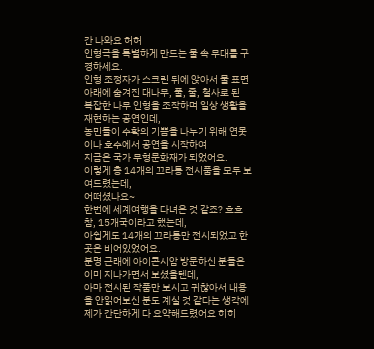간 나와요 허허
인형극을 특별하게 만드는 물 속 무대를 구경하세요.
인형 조정자가 스크린 뒤에 앉아서 물 표면 아래에 숨겨진 대나무, 풀, 줄, 철사로 된
복잡한 나무 인형을 조작하며 일상 생활을 재현하는 공연인데,
농민들이 수확의 기쁨을 나누기 위해 연못이나 호수에서 공연을 시작하여
지금은 국가 무형문화재가 되었어요.
이렇게 총 14개의 끄라통 전시품을 모두 보여드렸는데,
어떠셨나요~
한번에 세계여행을 다녀온 것 같죠? 흐흐
참, 15개국이라고 했는데,
아쉽게도 14개의 끄라통만 전시되었고 한곳은 비어있었어요.
분명 근래에 아이콘시암 방문하신 분들은 이미 지나가면서 보셨을텐데,
아마 전시된 작품만 보시고 귀찮아서 내용을 안읽어보신 분도 계실 것 같다는 생각에
제가 간단하게 다 요약해드렸어요 히히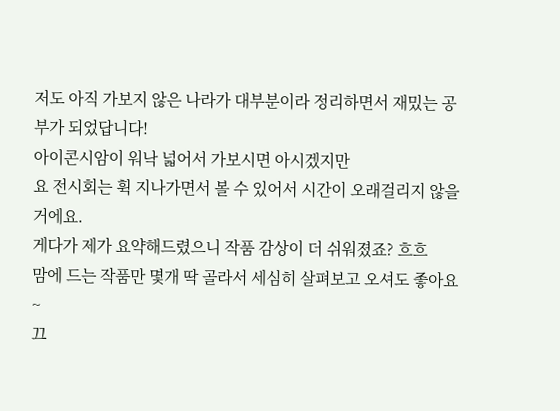저도 아직 가보지 않은 나라가 대부분이라 정리하면서 재밌는 공부가 되었답니다!
아이콘시암이 워낙 넓어서 가보시면 아시겠지만
요 전시회는 휙 지나가면서 볼 수 있어서 시간이 오래걸리지 않을거에요.
게다가 제가 요약해드렸으니 작품 감상이 더 쉬워졌죠? 흐흐
맘에 드는 작품만 몇개 딱 골라서 세심히 살펴보고 오셔도 좋아요~
끄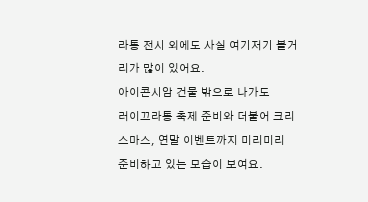라통 전시 외에도 사실 여기저기 볼거리가 많이 있어요.
아이콘시암 건물 밖으로 나가도
러이끄라통 축제 준비와 더불어 크리스마스, 연말 이벤트까지 미리미리 준비하고 있는 모습이 보여요.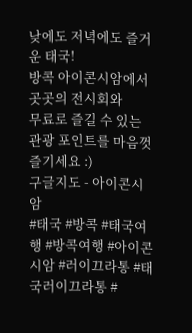낮에도 저녁에도 즐거운 태국!
방콕 아이콘시암에서 곳곳의 전시회와
무료로 즐길 수 있는 관광 포인트를 마음껏 즐기세요 :)
구글지도 - 아이콘시암
#태국 #방콕 #태국여행 #방콕여행 #아이콘시암 #러이끄라통 #태국러이끄라통 #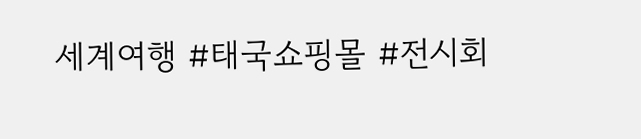세계여행 #태국쇼핑몰 #전시회